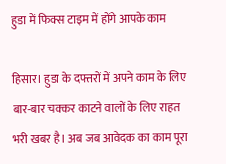हुडा में फिक्स टाइम में होंगे आपके काम

हिसार। हुडा के दफ्तरों में अपने काम के लिए बार-बार चक्कर काटने वालों के लिए राहत भरी खबर है। अब जब आवेदक का काम पूरा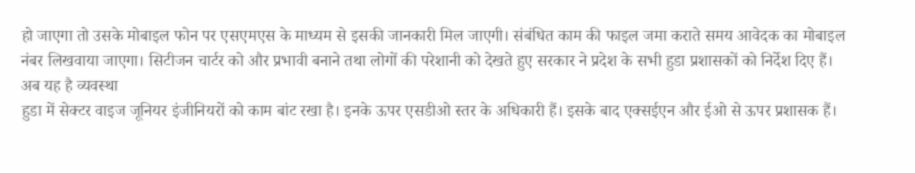हो जाएगा तो उसके मोबाइल फोन पर एसएमएस के माध्यम से इसकी जानकारी मिल जाएगी। संबंधित काम की फाइल जमा कराते समय आवेदक का मोबाइल नंबर लिखवाया जाएगा। सिटीजन चार्टर को और प्रभावी बनाने तथा लोगों की परेशानी को देखते हुए सरकार ने प्रदेश के सभी हुडा प्रशासकों को निर्देश दिए हैं।
अब यह है व्यवस्था
हुडा में सेक्टर वाइज जूनियर इंजीनियरों को काम बांट रखा है। इनके ऊपर एसडीओ स्तर के अधिकारी हैं। इसके बाद एक्सईएन और ईओ से ऊपर प्रशासक हैं।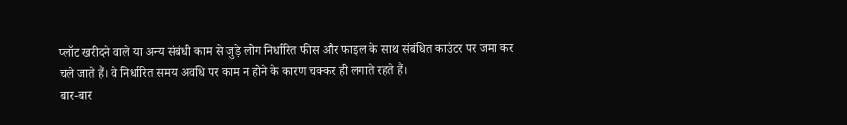प्लॉट खरीदने वाले या अन्य संबंधी काम से जुड़े लोग निर्धारित फीस और फाइल के साथ संबंधित काउंटर पर जमा कर चले जाते हैं। वे निर्धारित समय अवधि पर काम न होने के कारण चक्कर ही लगाते रहते हैं।
बार-बार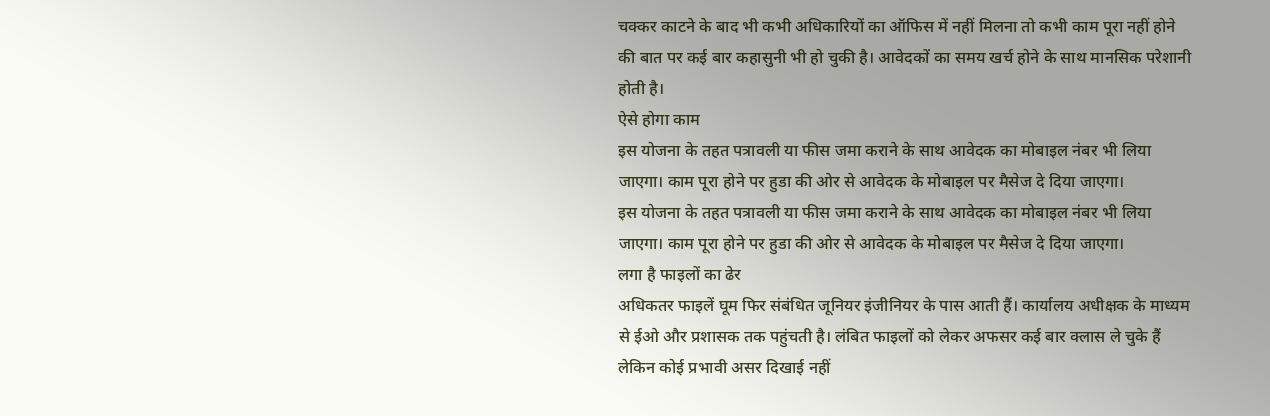चक्कर काटने के बाद भी कभी अधिकारियों का ऑफिस में नहीं मिलना तो कभी काम पूरा नहीं होने की बात पर कई बार कहासुनी भी हो चुकी है। आवेदकों का समय खर्च होने के साथ मानसिक परेशानी होती है।
ऐसे होगा काम
इस योजना के तहत पत्रावली या फीस जमा कराने के साथ आवेदक का मोबाइल नंबर भी लिया जाएगा। काम पूरा होने पर हुडा की ओर से आवेदक के मोबाइल पर मैसेज दे दिया जाएगा।
इस योजना के तहत पत्रावली या फीस जमा कराने के साथ आवेदक का मोबाइल नंबर भी लिया जाएगा। काम पूरा होने पर हुडा की ओर से आवेदक के मोबाइल पर मैसेज दे दिया जाएगा।
लगा है फाइलों का ढेर
अधिकतर फाइलें घूम फिर संबंधित जूनियर इंजीनियर के पास आती हैं। कार्यालय अधीक्षक के माध्यम से ईओ और प्रशासक तक पहुंचती है। लंबित फाइलों को लेकर अफसर कई बार क्लास ले चुके हैं लेकिन कोई प्रभावी असर दिखाई नहीं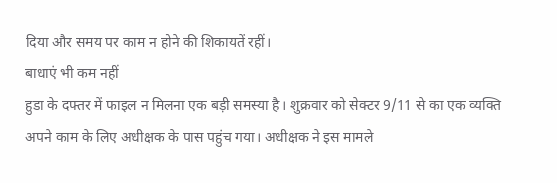दिया और समय पर काम न होने की शिकायतें रहीं।
बाधाएं भी कम नहीं
हुडा के दफ्तर में फाइल न मिलना एक बड़ी समस्या है। शुक्रवार को सेक्टर 9/11 से का एक व्यक्ति अपने काम के लिए अधीक्षक के पास पहुंच गया। अधीक्षक ने इस मामले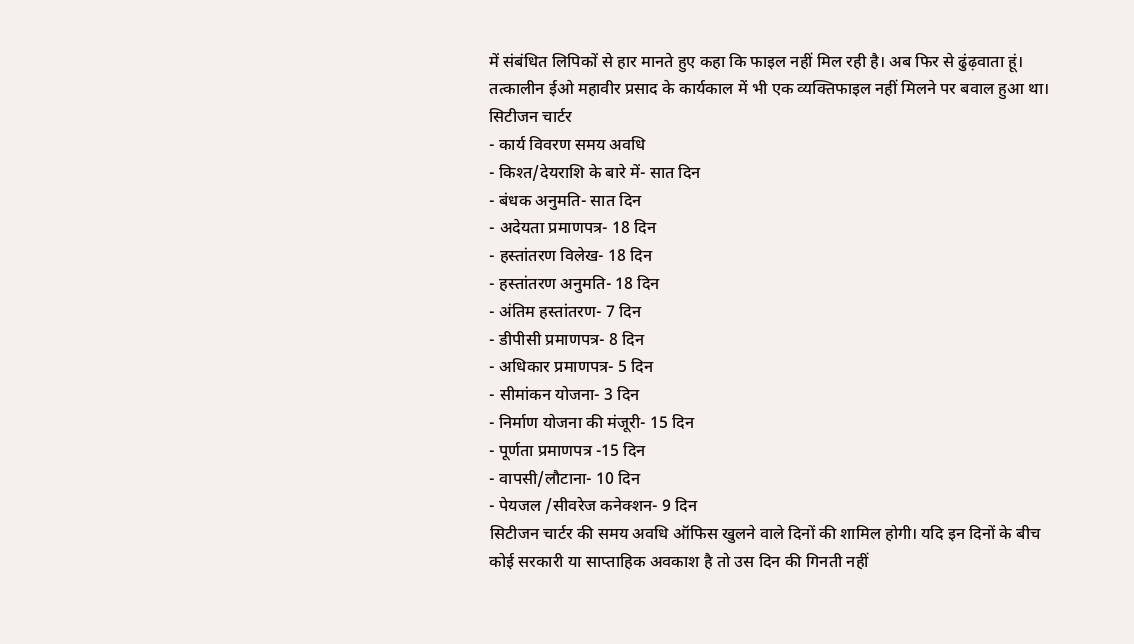में संबंधित लिपिकों से हार मानते हुए कहा कि फाइल नहीं मिल रही है। अब फिर से ढुंढ़वाता हूं। तत्कालीन ईओ महावीर प्रसाद के कार्यकाल में भी एक व्यक्तिफाइल नहीं मिलने पर बवाल हुआ था।
सिटीजन चार्टर
- कार्य विवरण समय अवधि
- किश्त/देयराशि के बारे में- सात दिन
- बंधक अनुमति- सात दिन
- अदेयता प्रमाणपत्र- 18 दिन
- हस्तांतरण विलेख- 18 दिन
- हस्तांतरण अनुमति- 18 दिन
- अंतिम हस्तांतरण- 7 दिन
- डीपीसी प्रमाणपत्र- 8 दिन
- अधिकार प्रमाणपत्र- 5 दिन
- सीमांकन योजना- 3 दिन
- निर्माण योजना की मंजूरी- 15 दिन
- पूर्णता प्रमाणपत्र -15 दिन
- वापसी/लौटाना- 10 दिन
- पेयजल /सीवरेज कनेक्शन- 9 दिन
सिटीजन चार्टर की समय अवधि ऑफिस खुलने वाले दिनों की शामिल होगी। यदि इन दिनों के बीच कोई सरकारी या साप्ताहिक अवकाश है तो उस दिन की गिनती नहीं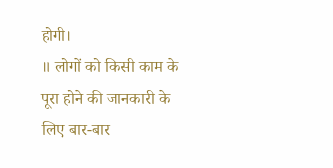होगी।
॥ लोगों को किसी काम के पूरा होने की जानकारी के लिए बार-बार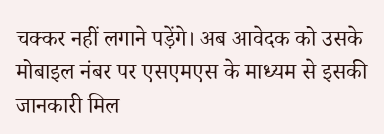चक्कर नहीं लगाने पड़ेंगे। अब आवेदक को उसके मोबाइल नंबर पर एसएमएस के माध्यम से इसकी जानकारी मिल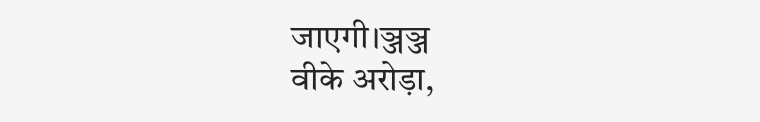जाएगी।ञ्जञ्ज
वीके अरोड़ा,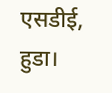एसडीई, हुडा।